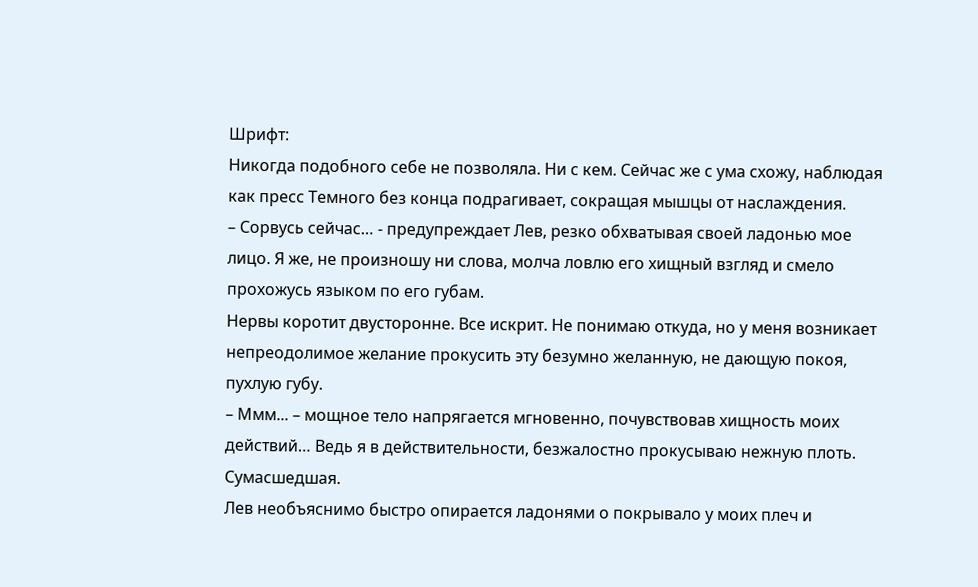Шрифт:
Никогда подобного себе не позволяла. Ни с кем. Сейчас же с ума схожу, наблюдая как пресс Темного без конца подрагивает, сокращая мышцы от наслаждения.
– Сорвусь сейчас… - предупреждает Лев, резко обхватывая своей ладонью мое лицо. Я же, не произношу ни слова, молча ловлю его хищный взгляд и смело прохожусь языком по его губам.
Нервы коротит двусторонне. Все искрит. Не понимаю откуда, но у меня возникает непреодолимое желание прокусить эту безумно желанную, не дающую покоя, пухлую губу.
– Ммм... – мощное тело напрягается мгновенно, почувствовав хищность моих действий… Ведь я в действительности, безжалостно прокусываю нежную плоть. Сумасшедшая.
Лев необъяснимо быстро опирается ладонями о покрывало у моих плеч и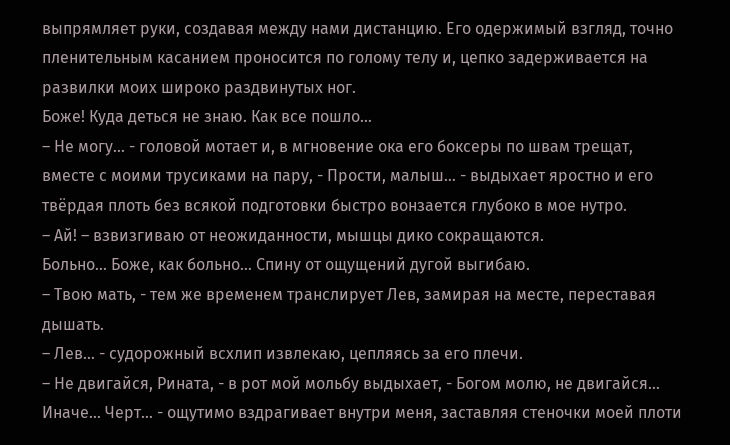выпрямляет руки, создавая между нами дистанцию. Его одержимый взгляд, точно пленительным касанием проносится по голому телу и, цепко задерживается на развилки моих широко раздвинутых ног.
Боже! Куда деться не знаю. Как все пошло…
– Не могу… - головой мотает и, в мгновение ока его боксеры по швам трещат, вместе с моими трусиками на пару, - Прости, малыш… - выдыхает яростно и его твёрдая плоть без всякой подготовки быстро вонзается глубоко в мое нутро.
– Ай! – взвизгиваю от неожиданности, мышцы дико сокращаются.
Больно… Боже, как больно… Спину от ощущений дугой выгибаю.
– Твою мать, - тем же временем транслирует Лев, замирая на месте, переставая дышать.
– Лев… - судорожный всхлип извлекаю, цепляясь за его плечи.
– Не двигайся, Рината, - в рот мой мольбу выдыхает, - Богом молю, не двигайся… Иначе… Черт… - ощутимо вздрагивает внутри меня, заставляя стеночки моей плоти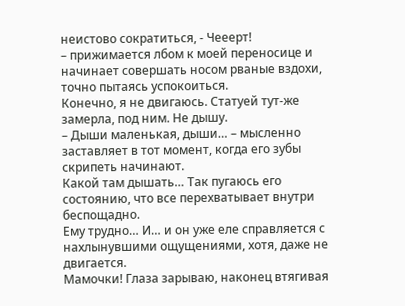неистово сократиться, - Чееерт!
– прижимается лбом к моей переносице и начинает совершать носом рваные вздохи, точно пытаясь успокоиться.
Конечно, я не двигаюсь. Статуей тут-же замерла, под ним. Не дышу.
– Дыши маленькая, дыши… – мысленно заставляет в тот момент, когда его зубы скрипеть начинают.
Какой там дышать… Так пугаюсь его состоянию, что все перехватывает внутри беспощадно.
Ему трудно… И… и он уже еле справляется с нахлынувшими ощущениями, хотя, даже не двигается.
Мамочки! Глаза зарываю, наконец втягивая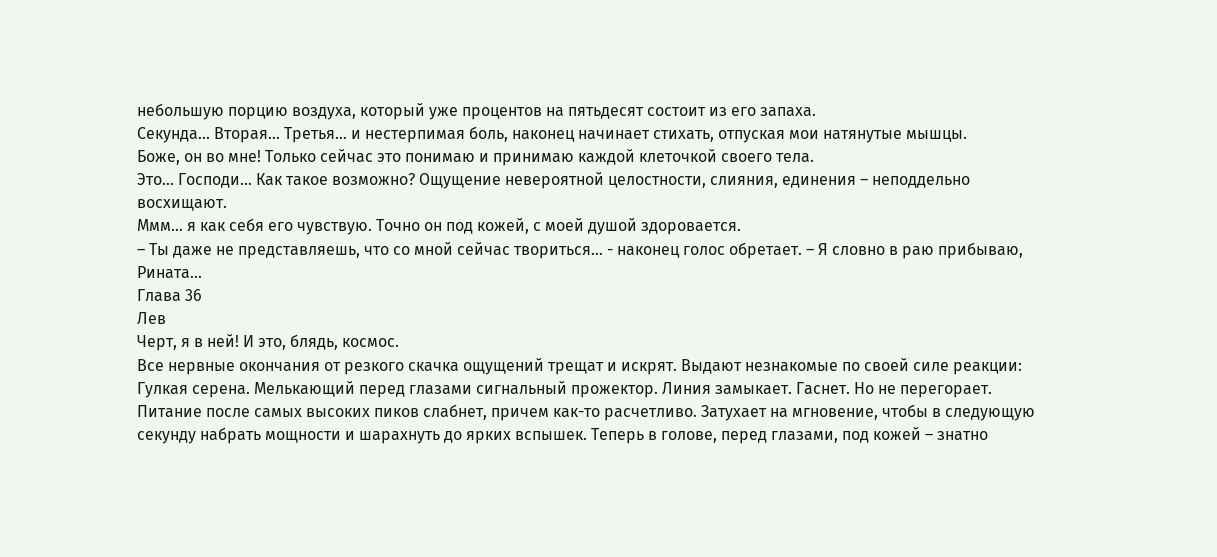небольшую порцию воздуха, который уже процентов на пятьдесят состоит из его запаха.
Секунда... Вторая… Третья… и нестерпимая боль, наконец начинает стихать, отпуская мои натянутые мышцы.
Боже, он во мне! Только сейчас это понимаю и принимаю каждой клеточкой своего тела.
Это… Господи… Как такое возможно? Ощущение невероятной целостности, слияния, единения – неподдельно восхищают.
Ммм… я как себя его чувствую. Точно он под кожей, с моей душой здоровается.
– Ты даже не представляешь, что со мной сейчас твориться… - наконец голос обретает. – Я словно в раю прибываю, Рината…
Глава 36
Лев
Черт, я в ней! И это, блядь, космос.
Все нервные окончания от резкого скачка ощущений трещат и искрят. Выдают незнакомые по своей силе реакции: Гулкая серена. Мелькающий перед глазами сигнальный прожектор. Линия замыкает. Гаснет. Но не перегорает. Питание после самых высоких пиков слабнет, причем как-то расчетливо. Затухает на мгновение, чтобы в следующую секунду набрать мощности и шарахнуть до ярких вспышек. Теперь в голове, перед глазами, под кожей – знатно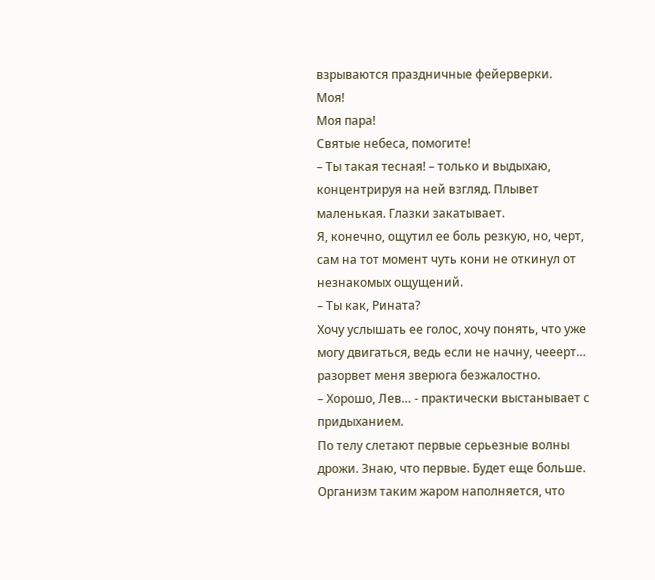взрываются праздничные фейерверки.
Моя!
Моя пара!
Святые небеса, помогите!
– Ты такая тесная! – только и выдыхаю, концентрируя на ней взгляд. Плывет маленькая. Глазки закатывает.
Я, конечно, ощутил ее боль резкую, но, черт, сам на тот момент чуть кони не откинул от незнакомых ощущений.
– Ты как, Рината?
Хочу услышать ее голос, хочу понять, что уже могу двигаться, ведь если не начну, чееерт… разорвет меня зверюга безжалостно.
– Хорошо, Лев… - практически выстанывает с придыханием.
По телу слетают первые серьезные волны дрожи. Знаю, что первые. Будет еще больше. Организм таким жаром наполняется, что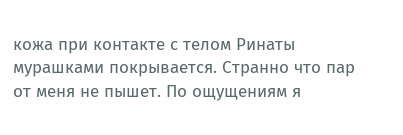кожа при контакте с телом Ринаты мурашками покрывается. Странно что пар от меня не пышет. По ощущениям я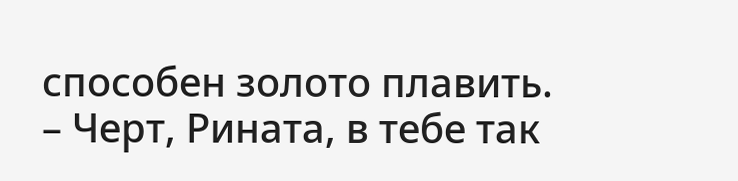способен золото плавить.
– Черт, Рината, в тебе так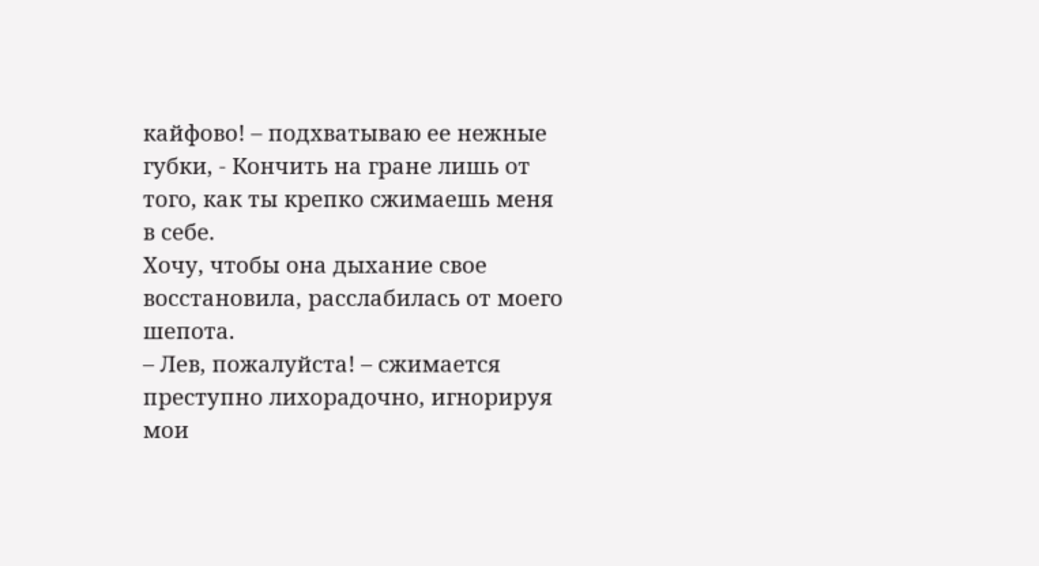кайфово! – подхватываю ее нежные губки, - Кончить на гране лишь от того, как ты крепко сжимаешь меня в себе.
Хочу, чтобы она дыхание свое восстановила, расслабилась от моего шепота.
– Лев, пожалуйста! – сжимается преступно лихорадочно, игнорируя мои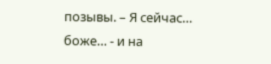позывы. – Я сейчас… боже… - и на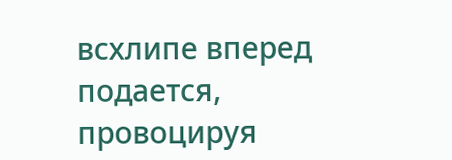всхлипе вперед подается, провоцируя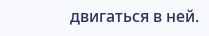двигаться в ней.